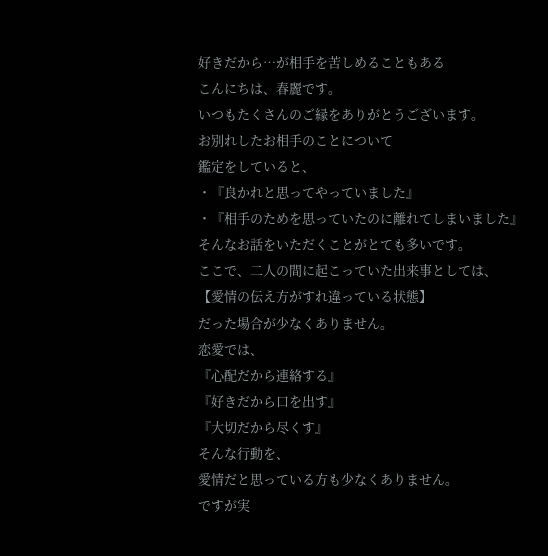好きだから…が相手を苦しめることもある
こんにちは、春麗です。
いつもたくさんのご縁をありがとうございます。
お別れしたお相手のことについて
鑑定をしていると、
・『良かれと思ってやっていました』
・『相手のためを思っていたのに離れてしまいました』
そんなお話をいただくことがとても多いです。
ここで、二人の間に起こっていた出来事としては、
【愛情の伝え方がすれ違っている状態】
だった場合が少なくありません。
恋愛では、
『心配だから連絡する』
『好きだから口を出す』
『大切だから尽くす』
そんな行動を、
愛情だと思っている方も少なくありません。
ですが実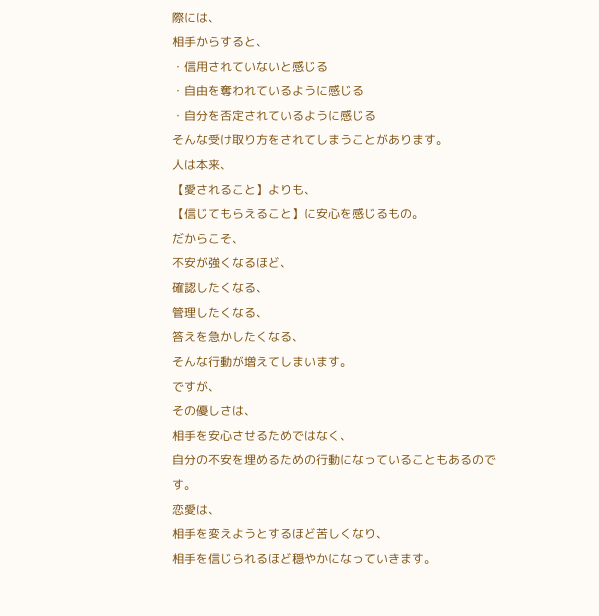際には、
相手からすると、
・信用されていないと感じる
・自由を奪われているように感じる
・自分を否定されているように感じる
そんな受け取り方をされてしまうことがあります。
人は本来、
【愛されること】よりも、
【信じてもらえること】に安心を感じるもの。
だからこそ、
不安が強くなるほど、
確認したくなる、
管理したくなる、
答えを急かしたくなる、
そんな行動が増えてしまいます。
ですが、
その優しさは、
相手を安心させるためではなく、
自分の不安を埋めるための行動になっていることもあるのです。
恋愛は、
相手を変えようとするほど苦しくなり、
相手を信じられるほど穏やかになっていきます。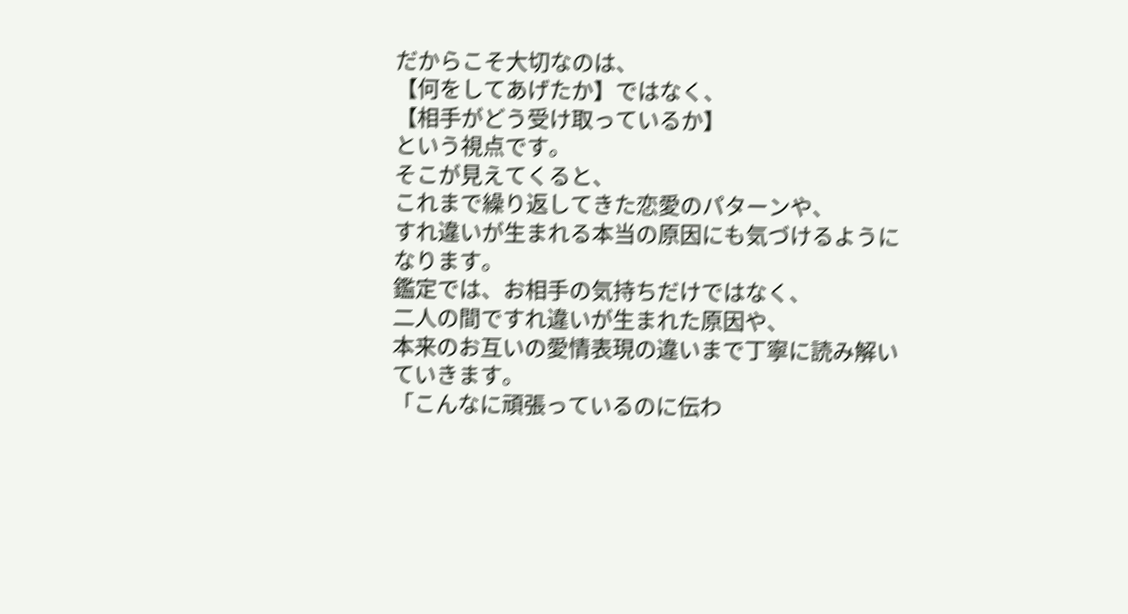だからこそ大切なのは、
【何をしてあげたか】ではなく、
【相手がどう受け取っているか】
という視点です。
そこが見えてくると、
これまで繰り返してきた恋愛のパターンや、
すれ違いが生まれる本当の原因にも気づけるようになります。
鑑定では、お相手の気持ちだけではなく、
二人の間ですれ違いが生まれた原因や、
本来のお互いの愛情表現の違いまで丁寧に読み解いていきます。
「こんなに頑張っているのに伝わ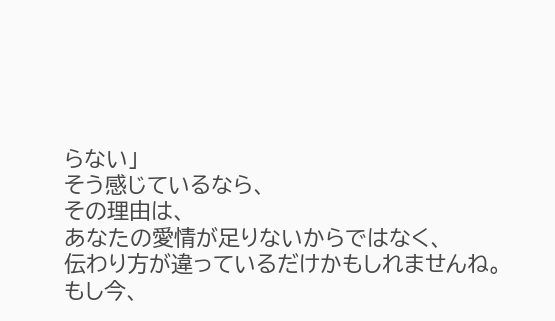らない」
そう感じているなら、
その理由は、
あなたの愛情が足りないからではなく、
伝わり方が違っているだけかもしれませんね。
もし今、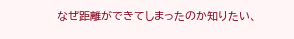なぜ距離ができてしまったのか知りたい、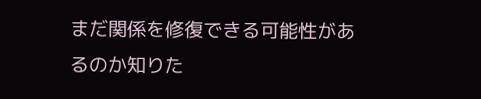まだ関係を修復できる可能性があるのか知りた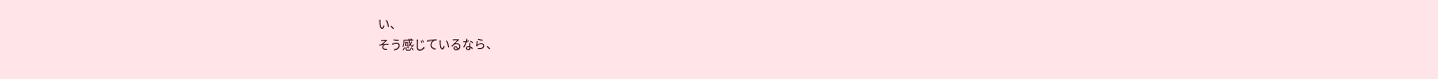い、
そう感じているなら、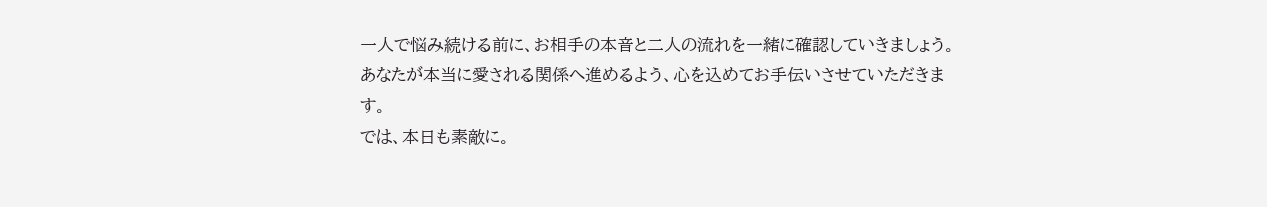一人で悩み続ける前に、お相手の本音と二人の流れを一緒に確認していきましょう。
あなたが本当に愛される関係へ進めるよう、心を込めてお手伝いさせていただきます。
では、本日も素敵に。